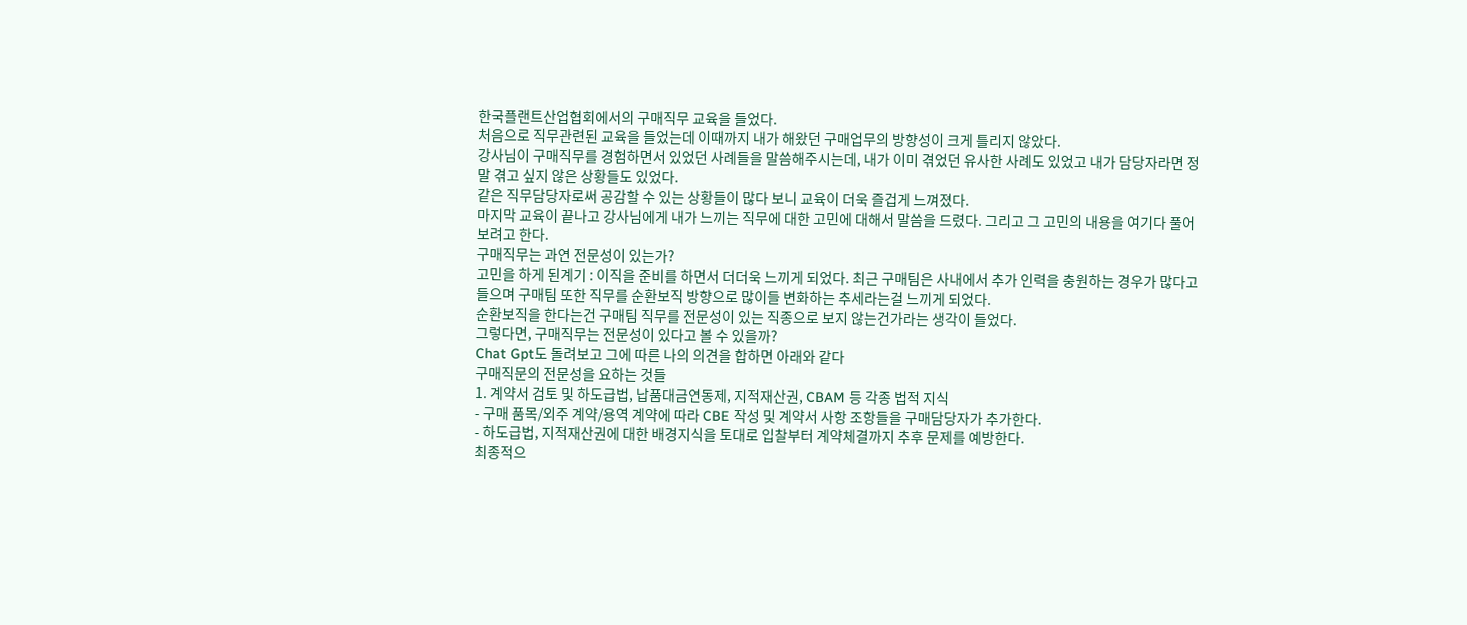한국플랜트산업협회에서의 구매직무 교육을 들었다.
처음으로 직무관련된 교육을 들었는데 이때까지 내가 해왔던 구매업무의 방향성이 크게 틀리지 않았다.
강사님이 구매직무를 경험하면서 있었던 사례들을 말씀해주시는데, 내가 이미 겪었던 유사한 사례도 있었고 내가 담당자라면 정말 겪고 싶지 않은 상황들도 있었다.
같은 직무담당자로써 공감할 수 있는 상황들이 많다 보니 교육이 더욱 즐겁게 느껴졌다.
마지막 교육이 끝나고 강사님에게 내가 느끼는 직무에 대한 고민에 대해서 말씀을 드렸다. 그리고 그 고민의 내용을 여기다 풀어보려고 한다.
구매직무는 과연 전문성이 있는가?
고민을 하게 된계기 : 이직을 준비를 하면서 더더욱 느끼게 되었다. 최근 구매팀은 사내에서 추가 인력을 충원하는 경우가 많다고 들으며 구매팀 또한 직무를 순환보직 방향으로 많이들 변화하는 추세라는걸 느끼게 되었다.
순환보직을 한다는건 구매팀 직무를 전문성이 있는 직종으로 보지 않는건가라는 생각이 들었다.
그렇다면, 구매직무는 전문성이 있다고 볼 수 있을까?
Chat Gpt도 돌려보고 그에 따른 나의 의견을 합하면 아래와 같다
구매직문의 전문성을 요하는 것들
1. 계약서 검토 및 하도급법, 납품대금연동제, 지적재산권, CBAM 등 각종 법적 지식
- 구매 품목/외주 계약/용역 계약에 따라 CBE 작성 및 계약서 사항 조항들을 구매담당자가 추가한다.
- 하도급법, 지적재산권에 대한 배경지식을 토대로 입찰부터 계약체결까지 추후 문제를 예방한다.
최종적으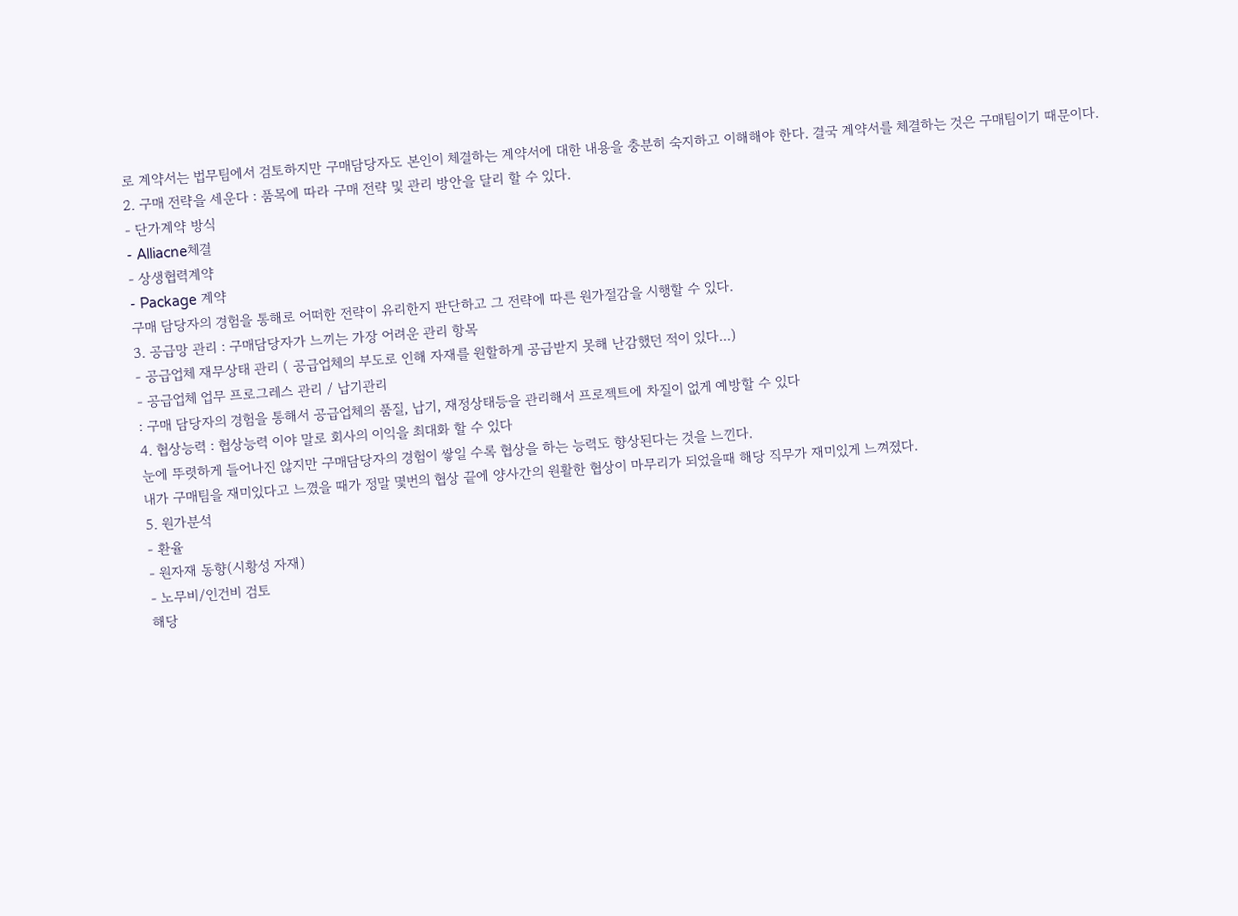로 계약서는 법무팀에서 검토하지만 구매담당자도 본인이 체결하는 계약서에 대한 내용을 충분히 숙지하고 이해해야 한다. 결국 계약서를 체결하는 것은 구매팀이기 때문이다.
2. 구매 전략을 세운다 : 품목에 따라 구매 전략 및 관리 방안을 달리 할 수 있다.
- 단가계약 방식
- Alliacne체결
- 상생협력계약
- Package 계약
구매 담당자의 경험을 통해로 어떠한 전략이 유리한지 판단하고 그 전략에 따른 원가절감을 시행할 수 있다.
3. 공급망 관리 : 구매담당자가 느끼는 가장 어려운 관리 항목
- 공급업체 재무상태 관리 ( 공급업체의 부도로 인해 자재를 원할하게 공급받지 못해 난감했던 적이 있다...)
- 공급업체 업무 프로그레스 관리 / 납기관리
: 구매 담당자의 경험을 통해서 공급업체의 품질, 납기, 재정상태등을 관리해서 프로젝트에 차질이 없게 예방할 수 있다
4. 협상능력 : 협상능력 이야 말로 회사의 이익을 최대화 할 수 있다
눈에 뚜렷하게 들어나진 않지만 구매담당자의 경험이 쌓일 수록 협상을 하는 능력도 향상된다는 것을 느낀다.
내가 구매팀을 재미있다고 느꼈을 때가 정말 몇번의 협상 끝에 양사간의 원활한 협상이 마무리가 되었을때 해당 직무가 재미있게 느껴졌다.
5. 원가분석
- 환율
- 원자재 동향(시황성 자재)
- 노무비/인건비 검토
해당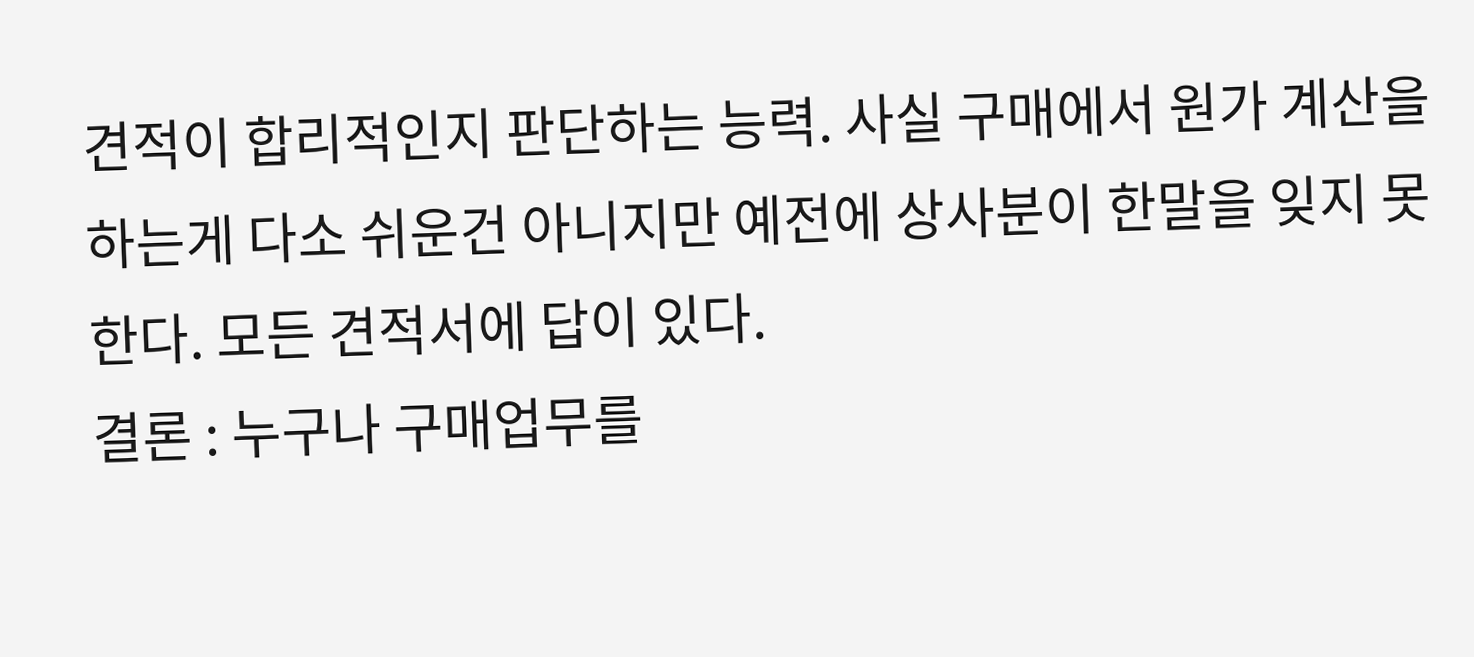견적이 합리적인지 판단하는 능력. 사실 구매에서 원가 계산을 하는게 다소 쉬운건 아니지만 예전에 상사분이 한말을 잊지 못한다. 모든 견적서에 답이 있다.
결론 : 누구나 구매업무를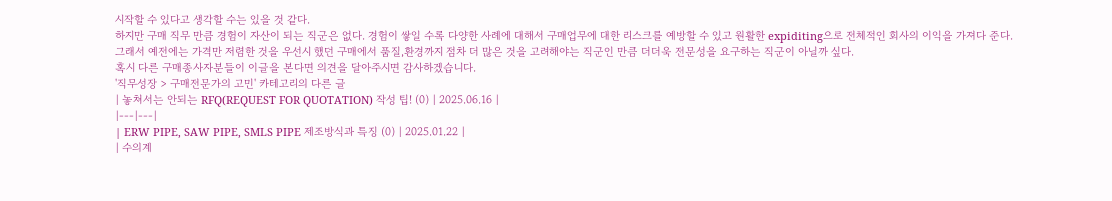시작할 수 있다고 생각할 수는 있을 것 같다.
하지만 구매 직무 만큼 경험이 자산이 되는 직군은 없다. 경험이 쌓일 수록 다양한 사례에 대해서 구매업무에 대한 리스크를 예방할 수 있고 원활한 expiditing으로 전체적인 회사의 이익을 가져다 준다.
그래서 예전에는 가격만 저렴한 것을 우선시 했던 구매에서 품질,환경까지 점차 더 많은 것을 고려해야는 직군인 만큼 더더욱 전문성을 요구하는 직군이 아닐까 싶다.
혹시 다른 구매종사자분들이 이글을 본다면 의견을 달아주시면 감사하겠습니다.
'직무성장 > 구매전문가의 고민' 카테고리의 다른 글
| 놓쳐서는 안되는 RFQ(REQUEST FOR QUOTATION) 작성 팁! (0) | 2025.06.16 |
|---|---|
| ERW PIPE, SAW PIPE, SMLS PIPE 제조방식과 특징 (0) | 2025.01.22 |
| 수의계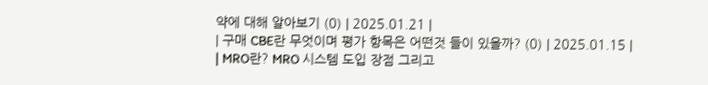약에 대해 알아보기 (0) | 2025.01.21 |
| 구매 CBE란 무엇이며 평가 항목은 어떤것 들이 있을까? (0) | 2025.01.15 |
| MRO란? MRO 시스템 도입 장점 그리고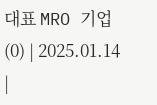대표 MRO 기업 (0) | 2025.01.14 |